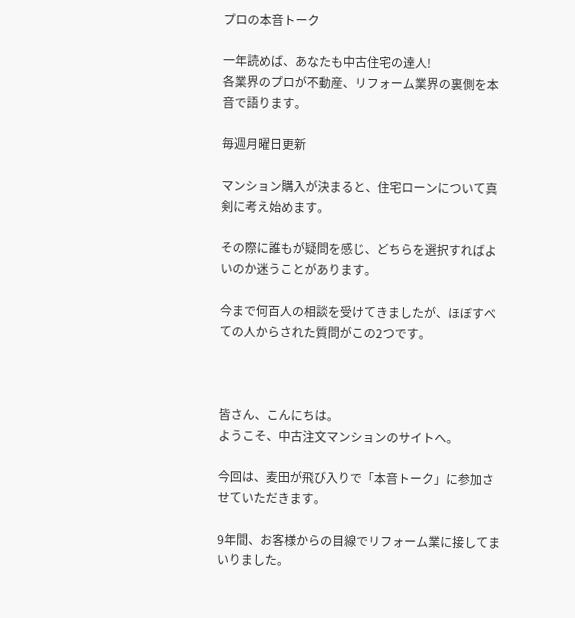プロの本音トーク

一年読めば、あなたも中古住宅の達人!
各業界のプロが不動産、リフォーム業界の裏側を本音で語ります。

毎週月曜日更新

マンション購入が決まると、住宅ローンについて真剣に考え始めます。

その際に誰もが疑問を感じ、どちらを選択すればよいのか迷うことがあります。

今まで何百人の相談を受けてきましたが、ほぼすべての人からされた質問がこの2つです。



皆さん、こんにちは。
ようこそ、中古注文マンションのサイトへ。

今回は、麦田が飛び入りで「本音トーク」に参加させていただきます。

9年間、お客様からの目線でリフォーム業に接してまいりました。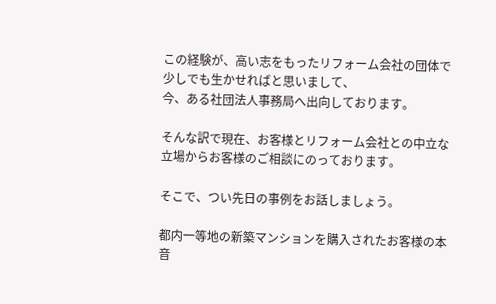この経験が、高い志をもったリフォーム会社の団体で少しでも生かせればと思いまして、
今、ある社団法人事務局へ出向しております。

そんな訳で現在、お客様とリフォーム会社との中立な立場からお客様のご相談にのっております。

そこで、つい先日の事例をお話しましょう。

都内一等地の新築マンションを購入されたお客様の本音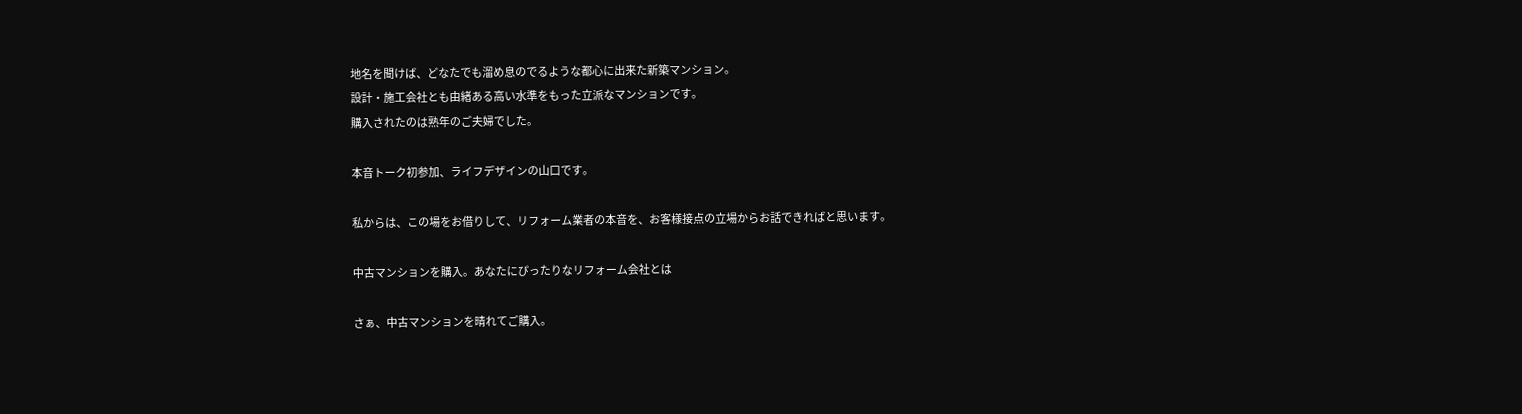地名を聞けば、どなたでも溜め息のでるような都心に出来た新築マンション。
設計・施工会社とも由緒ある高い水準をもった立派なマンションです。
購入されたのは熟年のご夫婦でした。

本音トーク初参加、ライフデザインの山口です。

私からは、この場をお借りして、リフォーム業者の本音を、お客様接点の立場からお話できればと思います。

中古マンションを購入。あなたにぴったりなリフォーム会社とは

さぁ、中古マンションを晴れてご購入。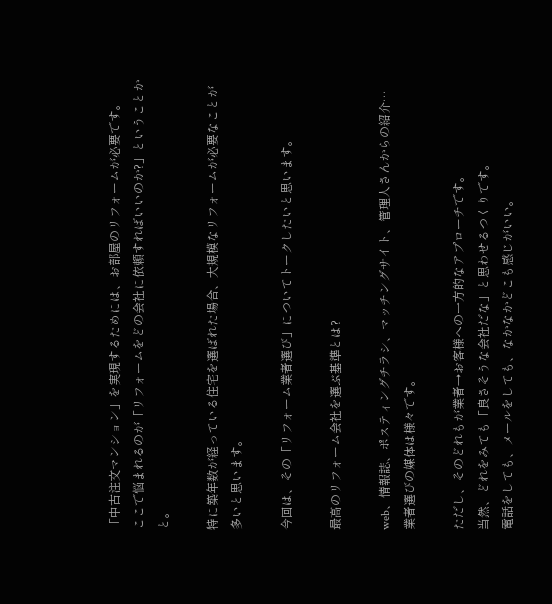「中古注文マンション」を実現するためには、お部屋のリフォームが必要です。
ここで悩まれるのが「リフォームをどの会社に依頼すればいいのか?」ということかと。

特に築年数が経っている住宅を選ばれた場合、大規模なリフォームが必要なことが多いと思います。

今回は、その「リフォーム業者選び」についてトークしたいと思います。

最高のリフォーム会社を選ぶ基準とは?

web、情報誌、ポスティングチラシ、マッチングサイト、管理人さんからの紹介…
業者選びの媒体は様々です。

ただし、そのどれもが業者→お客様への一方的なアプローチです。
当然、どれをみても「良さそうな会社だな」と思わせるつくりです。
電話をしても、メールをしても、なかなかどこも感じがいい。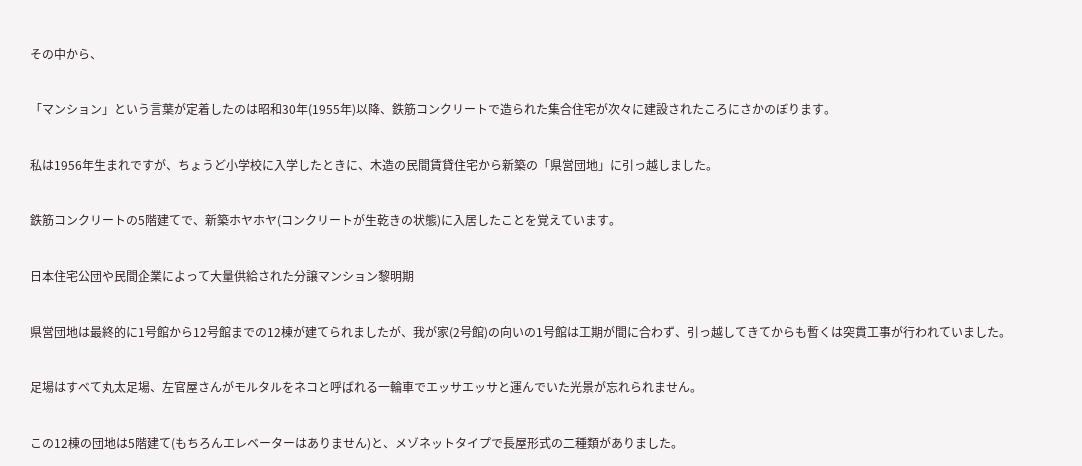その中から、

「マンション」という言葉が定着したのは昭和30年(1955年)以降、鉄筋コンクリートで造られた集合住宅が次々に建設されたころにさかのぼります。

私は1956年生まれですが、ちょうど小学校に入学したときに、木造の民間賃貸住宅から新築の「県営団地」に引っ越しました。

鉄筋コンクリートの5階建てで、新築ホヤホヤ(コンクリートが生乾きの状態)に入居したことを覚えています。

日本住宅公団や民間企業によって大量供給された分譲マンション黎明期

県営団地は最終的に1号館から12号館までの12棟が建てられましたが、我が家(2号館)の向いの1号館は工期が間に合わず、引っ越してきてからも暫くは突貫工事が行われていました。

足場はすべて丸太足場、左官屋さんがモルタルをネコと呼ばれる一輪車でエッサエッサと運んでいた光景が忘れられません。

この12棟の団地は5階建て(もちろんエレベーターはありません)と、メゾネットタイプで長屋形式の二種類がありました。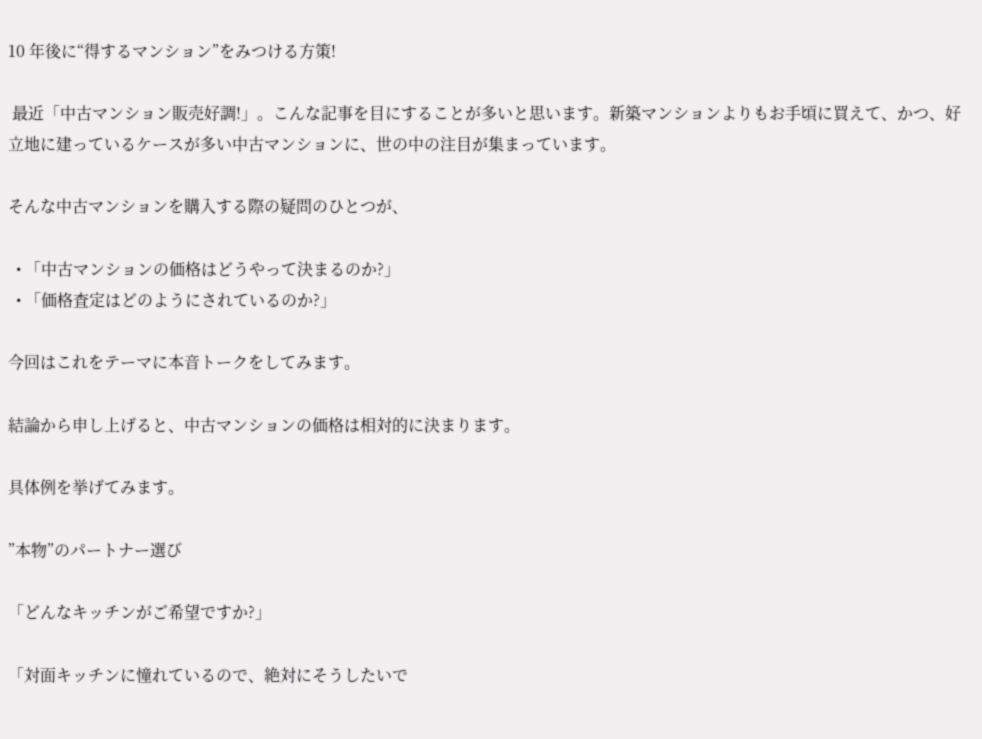10 年後に“得するマンション”をみつける方策!

 最近「中古マンション販売好調!」。こんな記事を目にすることが多いと思います。新築マンションよりもお手頃に買えて、かつ、好立地に建っているケースが多い中古マンションに、世の中の注目が集まっています。

そんな中古マンションを購入する際の疑問のひとつが、

  • 「中古マンションの価格はどうやって決まるのか?」
  • 「価格査定はどのようにされているのか?」

今回はこれをテーマに本音トークをしてみます。

結論から申し上げると、中古マンションの価格は相対的に決まります。

具体例を挙げてみます。

”本物”のパートナー選び

「どんなキッチンがご希望ですか?」

「対面キッチンに憧れているので、絶対にそうしたいで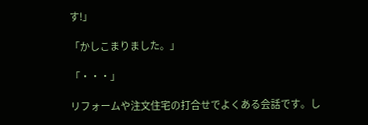す!」

「かしこまりました。」

「・・・」

リフォームや注文住宅の打合せでよくある会話です。し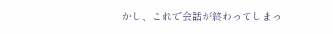かし、これで会話が終わってしまっ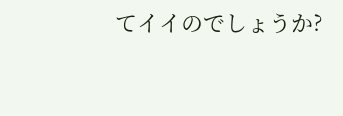てイイのでしょうか?